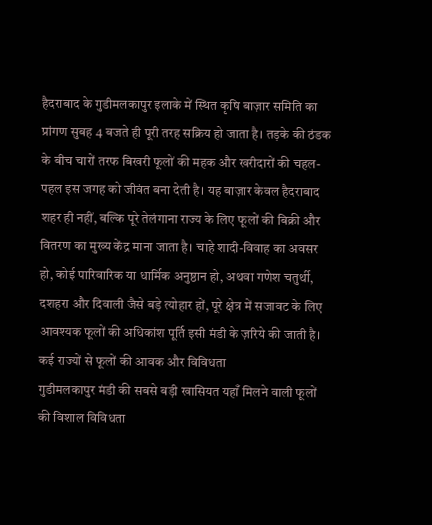हैदराबाद के गुडीमलकापुर इलाके में स्थित कृषि बाज़ार समिति का प्रांगण सुबह 4 बजते ही पूरी तरह सक्रिय हो जाता है। तड़के की ठंडक के बीच चारों तरफ बिखरी फूलों की महक और खरीदारों की चहल-पहल इस जगह को जीवंत बना देती है। यह बाज़ार केवल हैदराबाद शहर ही नहीं, बल्कि पूरे तेलंगाना राज्य के लिए फूलों की बिक्री और वितरण का मुख्य केंद्र माना जाता है। चाहे शादी-विवाह का अवसर हो, कोई पारिवारिक या धार्मिक अनुष्ठान हो, अथवा गणेश चतुर्थी, दशहरा और दिवाली जैसे बड़े त्योहार हों, पूरे क्षेत्र में सजावट के लिए आवश्यक फूलों की अधिकांश पूर्ति इसी मंडी के ज़रिये की जाती है।
कई राज्यों से फूलों की आवक और विविधता
गुडीमलकापुर मंडी की सबसे बड़ी खासियत यहाँ मिलने वाली फूलों की विशाल विविधता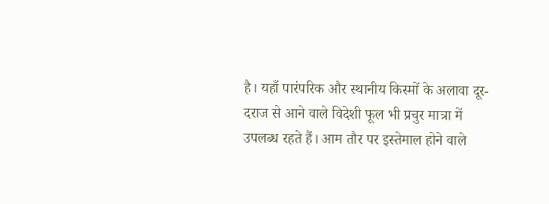है। यहाँ पारंपरिक और स्थानीय किस्मों के अलावा दूर-दराज से आने वाले विदेशी फूल भी प्रचुर मात्रा में उपलब्ध रहते हैं। आम तौर पर इस्तेमाल होने वाले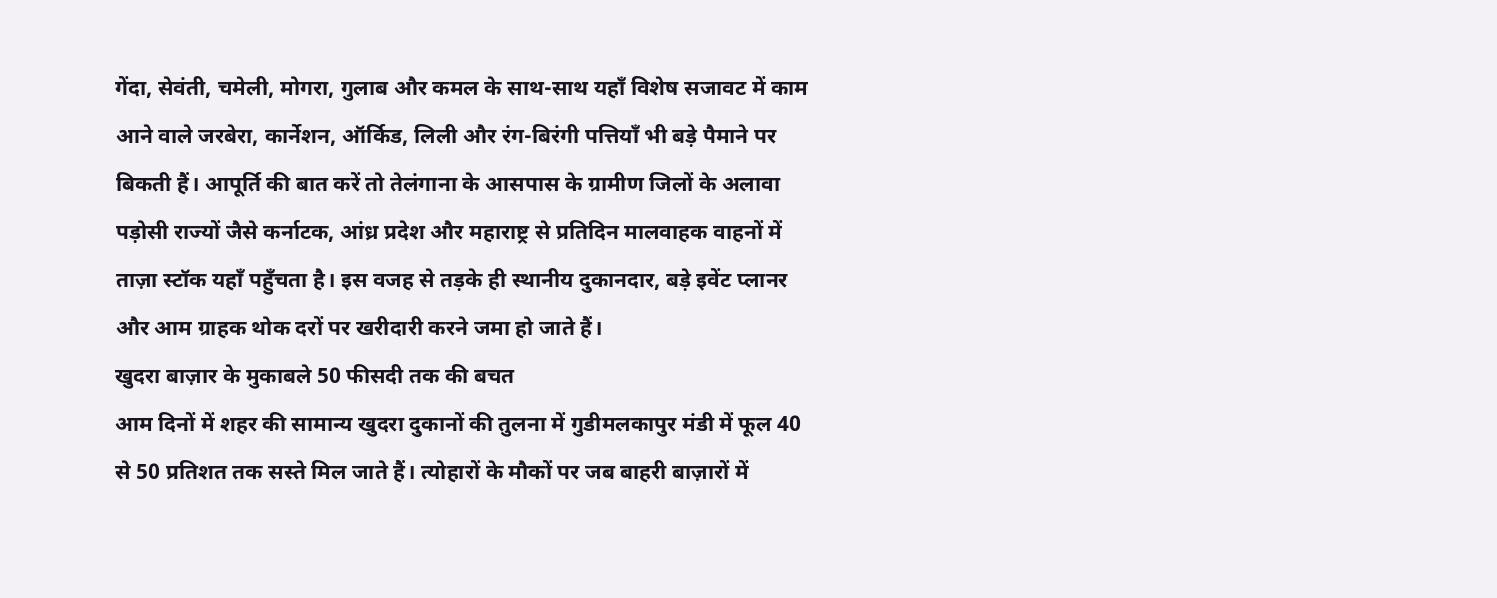गेंदा, सेवंती, चमेली, मोगरा, गुलाब और कमल के साथ-साथ यहाँ विशेष सजावट में काम आने वाले जरबेरा, कार्नेशन, ऑर्किड, लिली और रंग-बिरंगी पत्तियाँ भी बड़े पैमाने पर बिकती हैं। आपूर्ति की बात करें तो तेलंगाना के आसपास के ग्रामीण जिलों के अलावा पड़ोसी राज्यों जैसे कर्नाटक, आंध्र प्रदेश और महाराष्ट्र से प्रतिदिन मालवाहक वाहनों में ताज़ा स्टॉक यहाँ पहुँचता है। इस वजह से तड़के ही स्थानीय दुकानदार, बड़े इवेंट प्लानर और आम ग्राहक थोक दरों पर खरीदारी करने जमा हो जाते हैं।
खुदरा बाज़ार के मुकाबले 50 फीसदी तक की बचत
आम दिनों में शहर की सामान्य खुदरा दुकानों की तुलना में गुडीमलकापुर मंडी में फूल 40 से 50 प्रतिशत तक सस्ते मिल जाते हैं। त्योहारों के मौकों पर जब बाहरी बाज़ारों में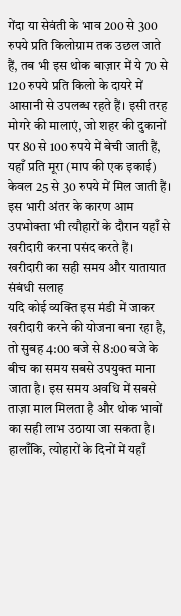गेंदा या सेवंती के भाव 200 से 300 रुपये प्रति किलोग्राम तक उछल जाते हैं, तब भी इस थोक बाज़ार में ये 70 से 120 रुपये प्रति किलो के दायरे में आसानी से उपलब्ध रहते हैं। इसी तरह मोगरे की मालाएं, जो शहर की दुकानों पर 80 से 100 रुपये में बेची जाती हैं, यहाँ प्रति मूरा (माप की एक इकाई) केवल 25 से 30 रुपये में मिल जाती हैं। इस भारी अंतर के कारण आम उपभोक्ता भी त्यौहारों के दौरान यहाँ से खरीदारी करना पसंद करते हैं।
खरीदारी का सही समय और यातायात संबंधी सलाह
यदि कोई व्यक्ति इस मंडी में जाकर खरीदारी करने की योजना बना रहा है, तो सुबह 4:00 बजे से 8:00 बजे के बीच का समय सबसे उपयुक्त माना जाता है। इस समय अवधि में सबसे ताज़ा माल मिलता है और थोक भावों का सही लाभ उठाया जा सकता है। हालाँकि, त्योहारों के दिनों में यहाँ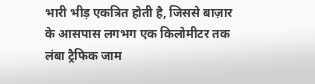भारी भीड़ एकत्रित होती है, जिससे बाज़ार के आसपास लगभग एक किलोमीटर तक लंबा ट्रैफिक जाम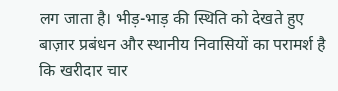लग जाता है। भीड़-भाड़ की स्थिति को देखते हुए बाज़ार प्रबंधन और स्थानीय निवासियों का परामर्श है कि खरीदार चार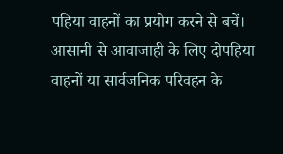पहिया वाहनों का प्रयोग करने से बचें। आसानी से आवाजाही के लिए दोपहिया वाहनों या सार्वजनिक परिवहन के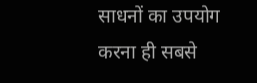साधनों का उपयोग करना ही सबसे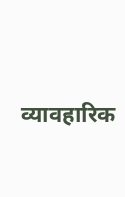व्यावहारिक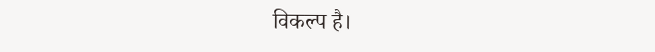विकल्प है।